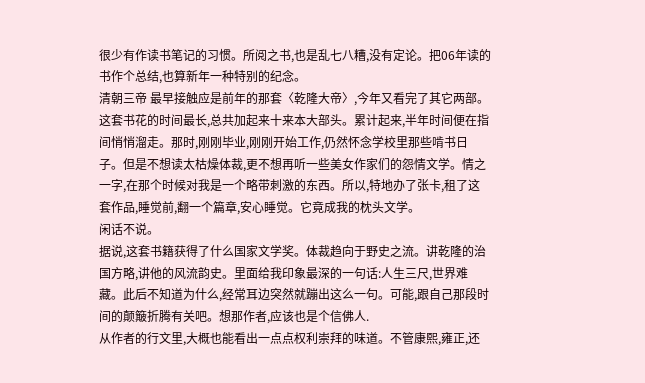很少有作读书笔记的习惯。所阅之书,也是乱七八糟,没有定论。把06年读的书作个总结,也算新年一种特别的纪念。
清朝三帝 最早接触应是前年的那套〈乾隆大帝〉,今年又看完了其它两部。这套书花的时间最长,总共加起来十来本大部头。累计起来,半年时间便在指间悄悄溜走。那时,刚刚毕业,刚刚开始工作,仍然怀念学校里那些啃书日子。但是不想读太枯燥体裁,更不想再听一些美女作家们的怨情文学。情之一字,在那个时候对我是一个略带刺激的东西。所以,特地办了张卡,租了这套作品,睡觉前,翻一个篇章,安心睡觉。它竟成我的枕头文学。
闲话不说。
据说,这套书籍获得了什么国家文学奖。体裁趋向于野史之流。讲乾隆的治国方略,讲他的风流韵史。里面给我印象最深的一句话:人生三尺,世界难藏。此后不知道为什么,经常耳边突然就蹦出这么一句。可能,跟自己那段时间的颠簸折腾有关吧。想那作者,应该也是个信佛人.
从作者的行文里,大概也能看出一点点权利崇拜的味道。不管康熙,雍正,还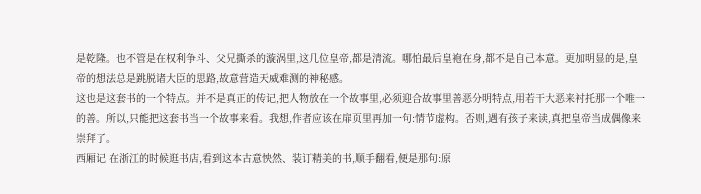是乾隆。也不管是在权利争斗、父兄撕杀的漩涡里,这几位皇帝,都是清流。哪怕最后皇袍在身,都不是自己本意。更加明显的是,皇帝的想法总是跳脱诸大臣的思路,故意营造天威难测的神秘感。
这也是这套书的一个特点。并不是真正的传记,把人物放在一个故事里,必须迎合故事里善恶分明特点,用若干大恶来衬托那一个唯一的善。所以,只能把这套书当一个故事来看。我想,作者应该在扉页里再加一句:情节虚构。否则,遇有孩子来读,真把皇帝当成偶像来崇拜了。
西厢记 在浙江的时候逛书店,看到这本古意怏然、装订精美的书,顺手翻看,便是那句:原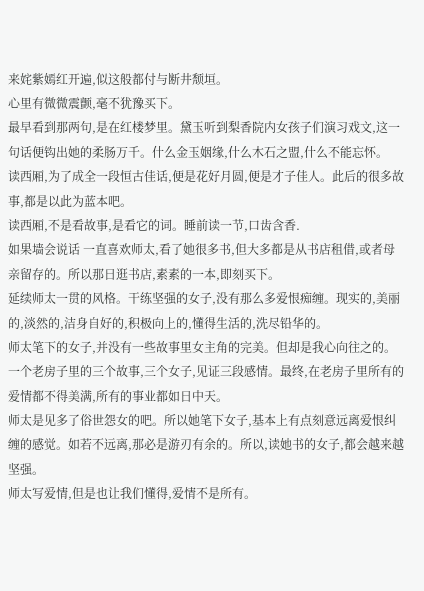来姹紫嫣红开遍,似这般都付与断井颓垣。
心里有微微震颤,毫不犹豫买下。
最早看到那两句,是在红楼梦里。黛玉听到梨香院内女孩子们演习戏文,这一句话便钩出她的柔肠万千。什么金玉姻缘,什么木石之盟,什么不能忘怀。
读西厢,为了成全一段恒古佳话,便是花好月圆,便是才子佳人。此后的很多故事,都是以此为蓝本吧。
读西厢,不是看故事,是看它的词。睡前读一节,口齿含香.
如果墙会说话 一直喜欢师太,看了她很多书,但大多都是从书店租借,或者母亲留存的。所以那日逛书店,素素的一本,即刻买下。
延续师太一贯的风格。干练坚强的女子,没有那么多爱恨痴缠。现实的,美丽的,淡然的,洁身自好的,积极向上的,懂得生活的,洗尽铅华的。
师太笔下的女子,并没有一些故事里女主角的完美。但却是我心向往之的。
一个老房子里的三个故事,三个女子,见证三段感情。最终,在老房子里所有的爱情都不得美满,所有的事业都如日中天。
师太是见多了俗世怨女的吧。所以她笔下女子,基本上有点刻意远离爱恨纠缠的感觉。如若不远离,那必是游刃有余的。所以,读她书的女子,都会越来越坚强。
师太写爱情,但是也让我们懂得,爱情不是所有。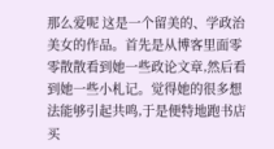那么爱呢 这是一个留美的、学政治美女的作品。首先是从博客里面零零散散看到她一些政论文章,然后看到她一些小札记。觉得她的很多想法能够引起共鸣,于是便特地跑书店买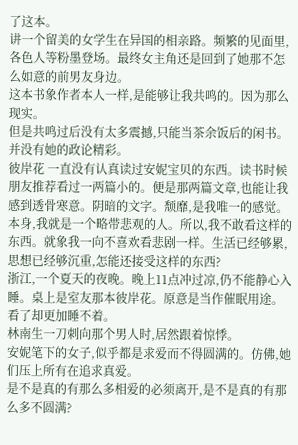了这本。
讲一个留美的女学生在异国的相亲路。频繁的见面里,各色人等粉墨登场。最终女主角还是回到了她那不怎么如意的前男友身边。
这本书象作者本人一样,是能够让我共鸣的。因为那么现实。
但是共鸣过后没有太多震撼,只能当茶余饭后的闲书。并没有她的政论精彩。
彼岸花 一直没有认真读过安妮宝贝的东西。读书时候朋友推荐看过一两篇小的。便是那两篇文章,也能让我感到透骨寒意。阴暗的文字。颓靡,是我唯一的感觉。
本身,我就是一个略带悲观的人。所以,我不敢看这样的东西。就象我一向不喜欢看悲剧一样。生活已经够累,思想已经够沉重,怎能还接受这样的东西?
浙江,一个夏天的夜晚。晚上11点冲过凉,仍不能静心入睡。桌上是室友那本彼岸花。原意是当作催眠用途。看了却更加睡不着。
林南生一刀刺向那个男人时,居然跟着惊悸。
安妮笔下的女子,似乎都是求爱而不得圆满的。仿佛,她们压上所有在追求真爱。
是不是真的有那么多相爱的必须离开,是不是真的有那么多不圆满?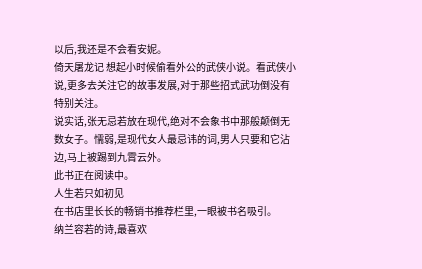以后,我还是不会看安妮。
倚天屠龙记 想起小时候偷看外公的武侠小说。看武侠小说,更多去关注它的故事发展,对于那些招式武功倒没有特别关注。
说实话,张无忌若放在现代,绝对不会象书中那般颠倒无数女子。懦弱,是现代女人最忌讳的词,男人只要和它沾边,马上被踢到九霄云外。
此书正在阅读中。
人生若只如初见
在书店里长长的畅销书推荐栏里,一眼被书名吸引。
纳兰容若的诗,最喜欢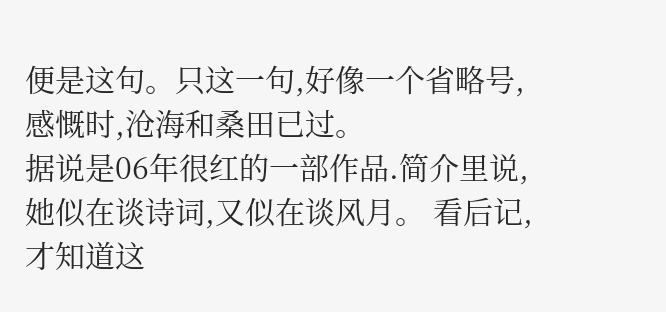便是这句。只这一句,好像一个省略号,感慨时,沧海和桑田已过。
据说是06年很红的一部作品.简介里说,她似在谈诗词,又似在谈风月。 看后记,才知道这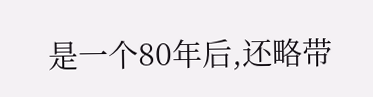是一个80年后,还略带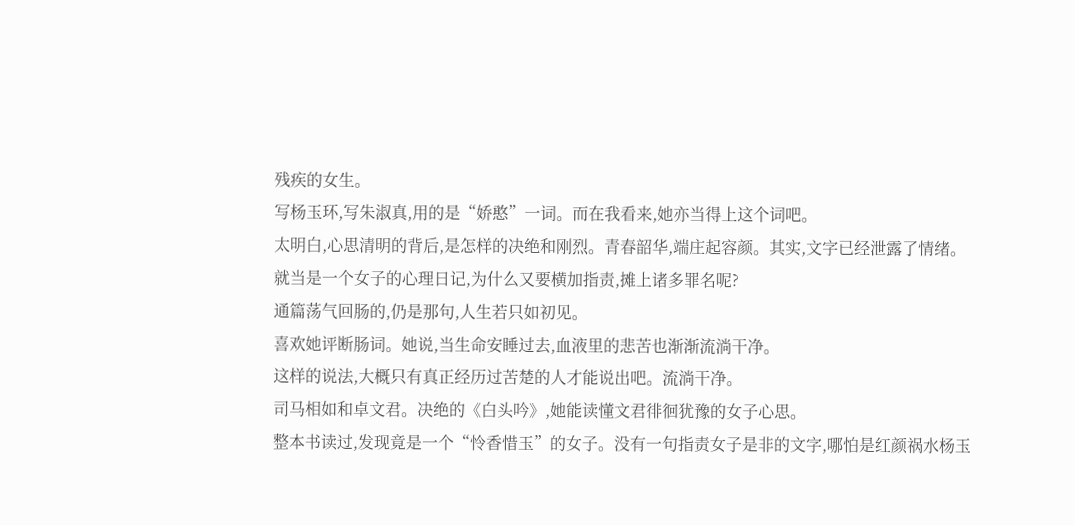残疾的女生。
写杨玉环,写朱淑真,用的是“娇憨”一词。而在我看来,她亦当得上这个词吧。
太明白,心思清明的背后,是怎样的决绝和刚烈。青春韶华,端庄起容颜。其实,文字已经泄露了情绪。
就当是一个女子的心理日记,为什么又要横加指责,摊上诸多罪名呢?
通篇荡气回肠的,仍是那句,人生若只如初见。
喜欢她评断肠词。她说,当生命安睡过去,血液里的悲苦也渐渐流淌干净。
这样的说法,大概只有真正经历过苦楚的人才能说出吧。流淌干净。
司马相如和卓文君。决绝的《白头吟》,她能读懂文君徘徊犹豫的女子心思。
整本书读过,发现竟是一个“怜香惜玉”的女子。没有一句指责女子是非的文字,哪怕是红颜祸水杨玉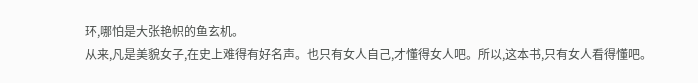环,哪怕是大张艳帜的鱼玄机。
从来,凡是美貌女子,在史上难得有好名声。也只有女人自己,才懂得女人吧。所以,这本书,只有女人看得懂吧。